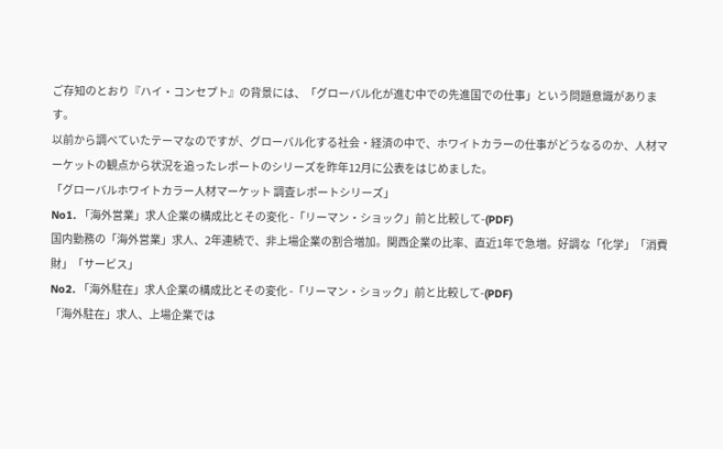ご存知のとおり『ハイ・コンセプト』の背景には、「グローバル化が進む中での先進国での仕事」という問題意識があります。
以前から調べていたテーマなのですが、グローバル化する社会・経済の中で、ホワイトカラーの仕事がどうなるのか、人材マーケットの観点から状況を追ったレポートのシリーズを昨年12月に公表をはじめました。
「グローバルホワイトカラー人材マーケット 調査レポートシリーズ」
No1. 「海外営業」求人企業の構成比とその変化 -「リーマン・ショック」前と比較して-(PDF)
国内勤務の「海外営業」求人、2年連続で、非上場企業の割合増加。関西企業の比率、直近1年で急増。好調な「化学」「消費財」「サービス」
No2. 「海外駐在」求人企業の構成比とその変化 -「リーマン・ショック」前と比較して-(PDF)
「海外駐在」求人、上場企業では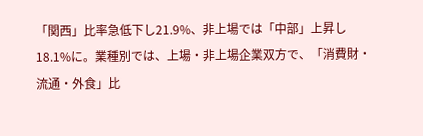「関西」比率急低下し21.9%、非上場では「中部」上昇し18.1%に。業種別では、上場・非上場企業双方で、「消費財・流通・外食」比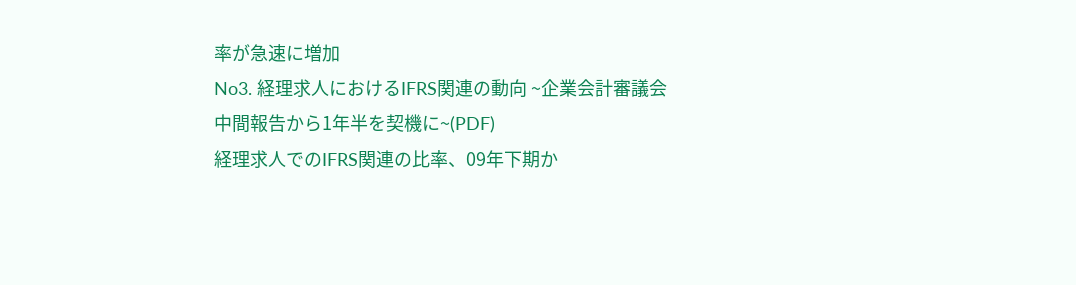率が急速に増加
No3. 経理求人におけるIFRS関連の動向 ~企業会計審議会中間報告から1年半を契機に~(PDF)
経理求人でのIFRS関連の比率、09年下期か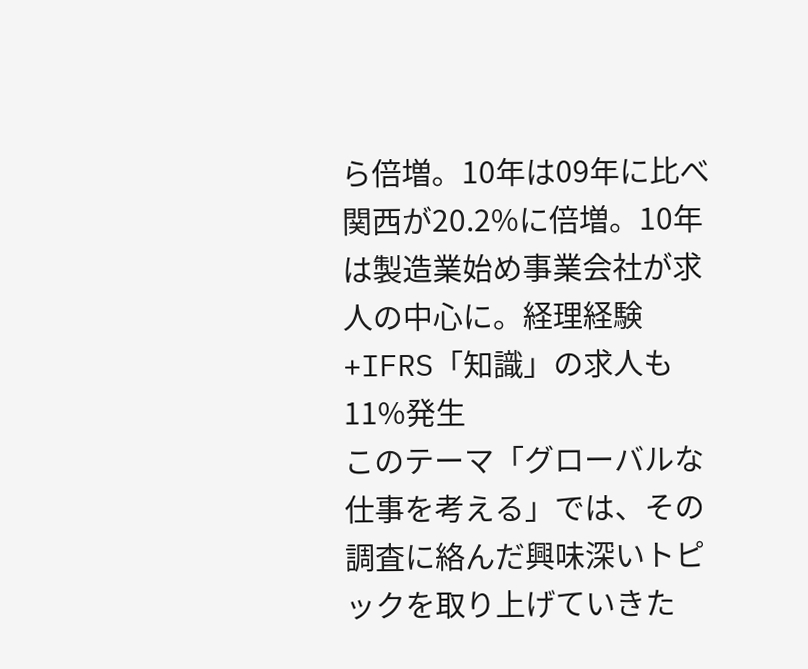ら倍増。10年は09年に比べ関西が20.2%に倍増。10年は製造業始め事業会社が求人の中心に。経理経験+IFRS「知識」の求人も11%発生
このテーマ「グローバルな仕事を考える」では、その調査に絡んだ興味深いトピックを取り上げていきた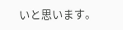いと思います。